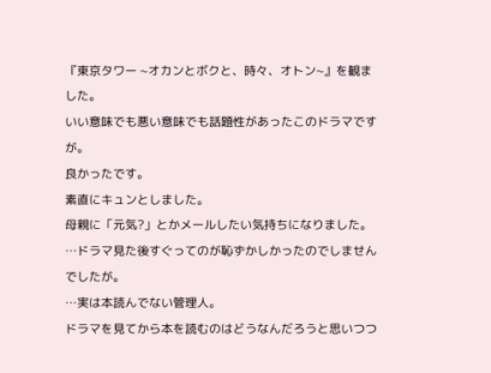『東京タワー ~オカンとボクと、時々、オトン~』を観ました。
いい意味でも悪い意味でも話題性があったこのドラマですが。
良かったです。
素直にキュンとしました。
母親に「元気?」とかメールしたい気持ちになりました。
…ドラマ見た後すぐってのが恥ずかしかったのでしませんでしたが。
…実は本読んでない管理人。
ドラマを見てから本を読むのはどうなんだろうと思いつつ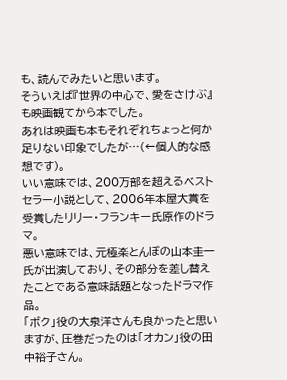も、読んでみたいと思います。
そういえば『世界の中心で、愛をさけぶ』も映画観てから本でした。
あれは映画も本もそれぞれちょっと何か足りない印象でしたが…(←個人的な感想です)。
いい意味では、200万部を超えるベストセラー小説として、2006年本屋大賞を受賞したリリー・フランキー氏原作のドラマ。
悪い意味では、元極楽とんぼの山本圭一氏が出演しており、その部分を差し替えたことである意味話題となったドラマ作品。
「ボク」役の大泉洋さんも良かったと思いますが、圧巻だったのは「オカン」役の田中裕子さん。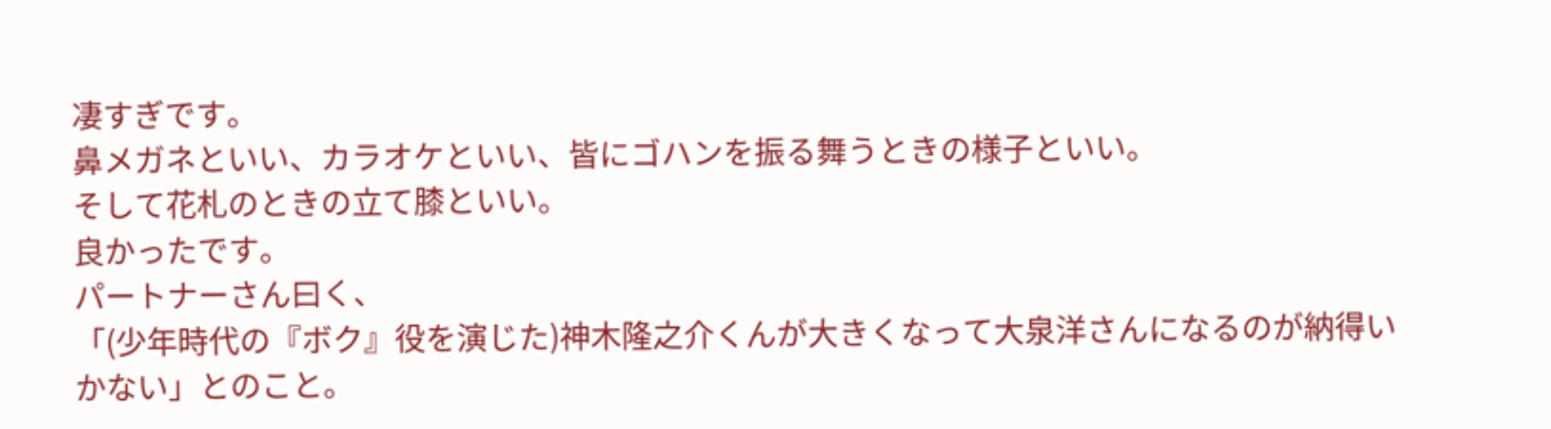凄すぎです。
鼻メガネといい、カラオケといい、皆にゴハンを振る舞うときの様子といい。
そして花札のときの立て膝といい。
良かったです。
パートナーさん曰く、
「(少年時代の『ボク』役を演じた)神木隆之介くんが大きくなって大泉洋さんになるのが納得いかない」とのこと。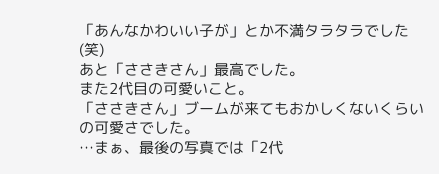「あんなかわいい子が」とか不満タラタラでした(笑)
あと「ささきさん」最高でした。
また2代目の可愛いこと。
「ささきさん」ブームが来てもおかしくないくらいの可愛さでした。
…まぁ、最後の写真では「2代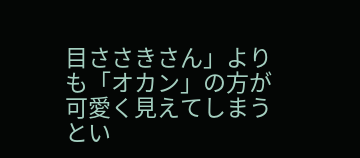目ささきさん」よりも「オカン」の方が可愛く見えてしまうとい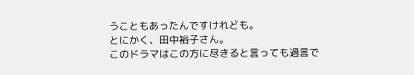うこともあったんですけれども。
とにかく、田中裕子さん。
このドラマはこの方に尽きると言っても過言で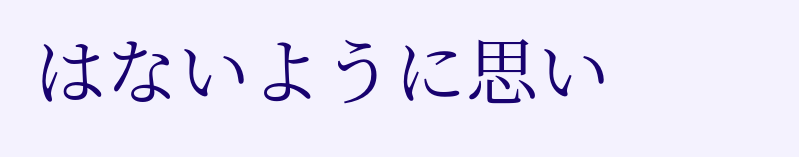はないように思い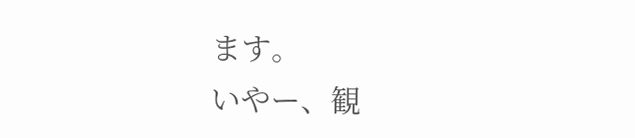ます。
いやー、観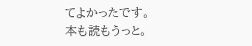てよかったです。
本も読もうっと。